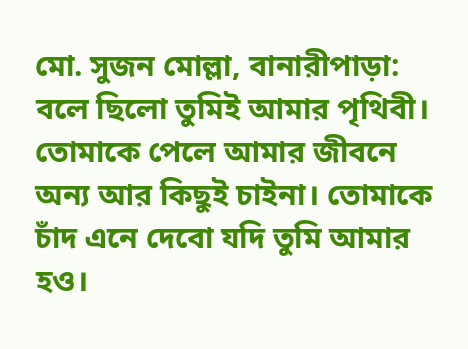মো. সুজন মোল্লা, বানারীপাড়া: বলে ছিলো তুমিই আমার পৃথিবী। তোমাকে পেলে আমার জীবনে অন্য আর কিছুই চাইনা। তোমাকে চাঁদ এনে দেবো যদি তুমি আমার হও।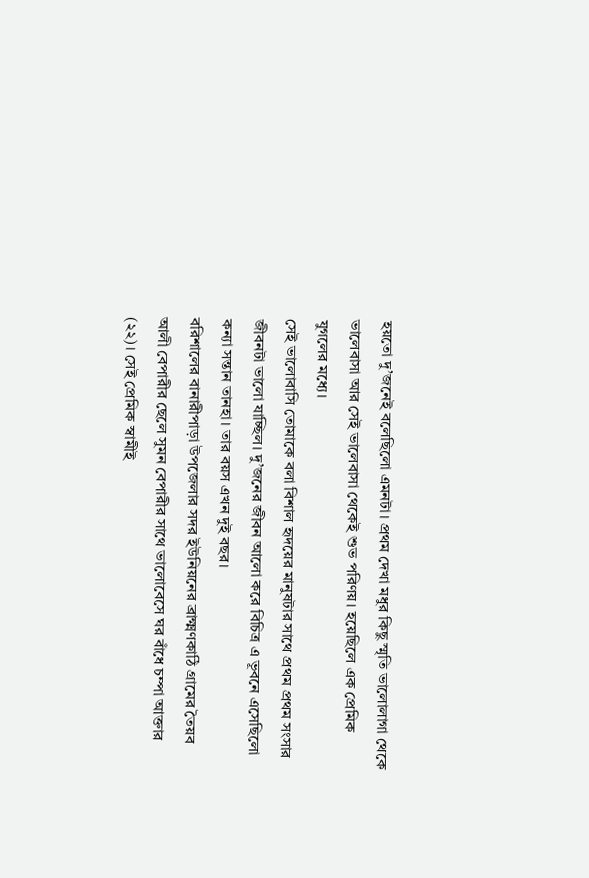হয়তো দু’জনেই বলেছিলো এমনটা। প্রথম দেখা মধুর কিছু স্মৃতি ভালোলাগা থেকে ভালেবাসা আর সেই ভালেবাসা থেকেই শুভ পরিণয়। হয়েছিলে এক প্রেমিক যুগলের মধ্যে।
সেই ভালোবাসি তোমাকে বলা বিশাল হৃদয়ের মানুষটার সাথে প্রথম প্রথম সংসার জীবনটা ভালো যাচ্ছিল। দু’জনের জীবন আলো করে বিচিত্র এ ভূবনে এসেছিলো কন্যা সন্তান তানহা। তার বয়স এখন দুই বছর।
বরিশালের বানারীপাড়া উপজেলার সদর ইউনিয়নের ব্রাক্ষ্মণকাঠি গ্রামের তৈয়ব আলী বেপারীর ছেলে সুমন বেপারীর সাথে ভালোবেসে ঘর বাঁধে চম্পা আক্তার (২২)। সেই প্রেমিক স্বামীই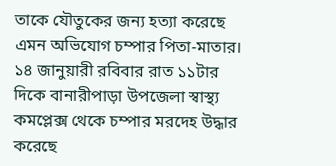তাকে যৌতুকের জন্য হত্যা করেছে এমন অভিযোগ চম্পার পিতা-মাতার।
১৪ জানুয়ারী রবিবার রাত ১১টার দিকে বানারীপাড়া উপজেলা স্বাস্থ্য কমপ্লেক্স থেকে চম্পার মরদেহ উদ্ধার করেছে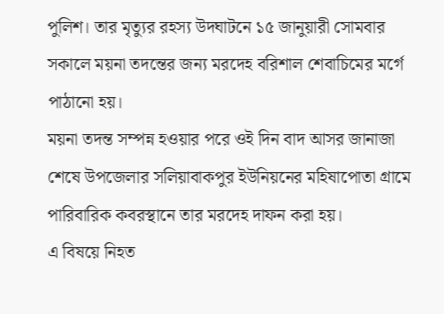পুলিশ। তার মৃত্যুর রহস্য উদঘাটনে ১৫ জানুয়ারী সোমবার সকালে ময়না তদন্তের জন্য মরদেহ বরিশাল শেবাচিমের মর্গে পাঠানো হয়।
ময়না তদন্ত সম্পন্ন হওয়ার পরে ওই দিন বাদ আসর জানাজা শেষে উপজেলার সলিয়াবাকপুর ইউনিয়নের মহিষাপোতা গ্রামে পারিবারিক কবরস্থানে তার মরদেহ দাফন করা হয়।
এ বিষয়ে নিহত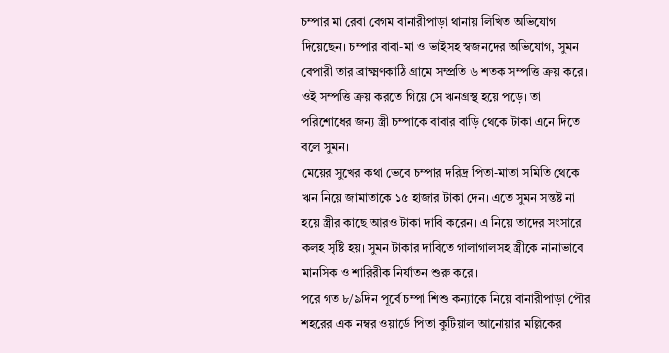চম্পার মা রেবা বেগম বানারীপাড়া থানায় লিখিত অভিযোগ দিয়েছেন। চম্পার বাবা-মা ও ভাইসহ স্বজনদের অভিযোগ, সুমন বেপারী তার ব্রাক্ষ্মণকাঠি গ্রামে সম্প্রতি ৬ শতক সম্পত্তি ক্রয় করে। ওই সম্পত্তি ক্রয় করতে গিয়ে সে ঋনগ্রস্থ হয়ে পড়ে। তা পরিশোধের জন্য স্ত্রী চম্পাকে বাবার বাড়ি থেকে টাকা এনে দিতে বলে সুমন।
মেয়ের সুখের কথা ভেবে চম্পার দরিদ্র পিতা-মাতা সমিতি থেকে ঋন নিয়ে জামাতাকে ১৫ হাজার টাকা দেন। এতে সুমন সন্তষ্ট না হয়ে স্ত্রীর কাছে আরও টাকা দাবি করেন। এ নিয়ে তাদের সংসারে কলহ সৃষ্টি হয়। সুমন টাকার দাবিতে গালাগালসহ স্ত্রীকে নানাভাবে মানসিক ও শারিরীক নির্যাতন শুরু করে।
পরে গত ৮/৯দিন পূর্বে চম্পা শিশু কন্যাকে নিয়ে বানারীপাড়া পৌর শহরের এক নম্বর ওয়ার্ডে পিতা কুটিয়াল আনোয়ার মল্লিকের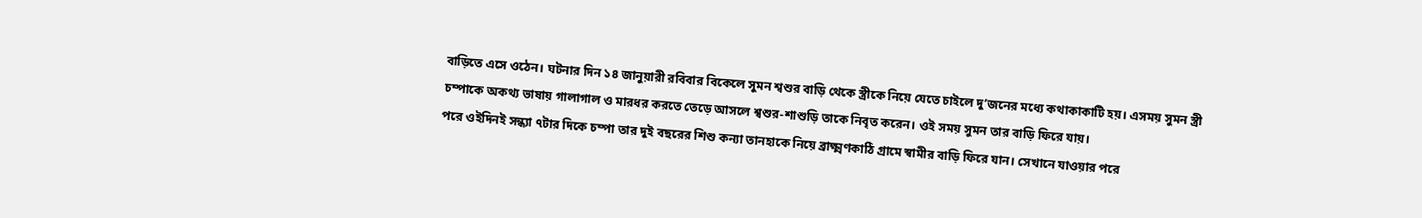বাড়িতে এসে ওঠেন। ঘটনার দিন ১৪ জানুয়ারী রবিবার বিকেলে সুমন শ্বশুর বাড়ি থেকে স্ত্রীকে নিয়ে যেতে চাইলে দু’জনের মধ্যে কথাকাকাটি হয়। এসময় সুমন স্ত্রী চম্পাকে অকথ্য ভাষায় গালাগাল ও মারধর করতে তেড়ে আসলে শ্বশুর-শাশুড়ি তাকে নিবৃত করেন। ওই সময় সুমন তার বাড়ি ফিরে যায়।
পরে ওইদিনই সন্ধ্যা ৭টার দিকে চম্পা তার দুই বছরের শিশু কন্যা তানহাকে নিয়ে ব্রাক্ষ্মণকাঠি গ্রামে স্বামীর বাড়ি ফিরে যান। সেখানে যাওয়ার পরে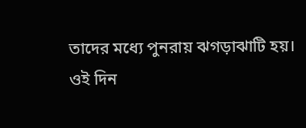তাদের মধ্যে পুনরায় ঝগড়াঝাটি হয়।
ওই দিন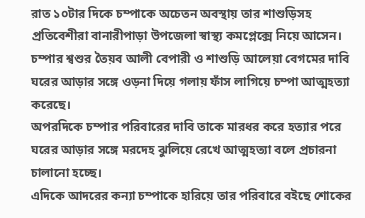রাত ১০টার দিকে চম্পাকে অচেতন অবস্থায় তার শাশুড়িসহ প্রতিবেশীরা বানারীপাড়া উপজেলা স্বাস্থ্য কমপ্লেক্সে নিয়ে আসেন। চম্পার শ্বশুর তৈয়ব আলী বেপারী ও শাশুড়ি আলেয়া বেগমের দাবি ঘরের আড়ার সঙ্গে ওড়না দিয়ে গলায় ফাঁস লাগিয়ে চম্পা আত্মহত্যা করেছে।
অপরদিকে চম্পার পরিবারের দাবি তাকে মারধর করে হত্যার পরে ঘরের আড়ার সঙ্গে মরদেহ ঝুলিয়ে রেখে আত্মহত্যা বলে প্রচারনা চালানো হচ্ছে।
এদিকে আদরের কন্যা চম্পাকে হারিয়ে তার পরিবারে বইছে শোকের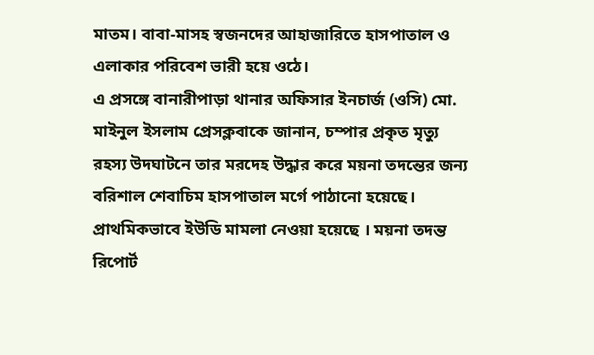মাতম। বাবা-মাসহ স্বজনদের আহাজারিতে হাসপাতাল ও এলাকার পরিবেশ ভারী হয়ে ওঠে।
এ প্রসঙ্গে বানারীপাড়া থানার অফিসার ইনচার্জ (ওসি) মো. মাইনুল ইসলাম প্রেসক্লবাকে জানান, চম্পার প্রকৃত মৃত্যু রহস্য উদঘাটনে তার মরদেহ উদ্ধার করে ময়না তদন্তের জন্য বরিশাল শেবাচিম হাসপাতাল মর্গে পাঠানো হয়েছে। প্রাথমিকভাবে ইউডি মামলা নেওয়া হয়েছে । ময়না তদন্ত রিপোর্ট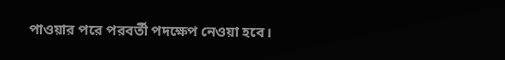পাওয়ার পরে পরবর্তী পদক্ষেপ নেওয়া হবে।